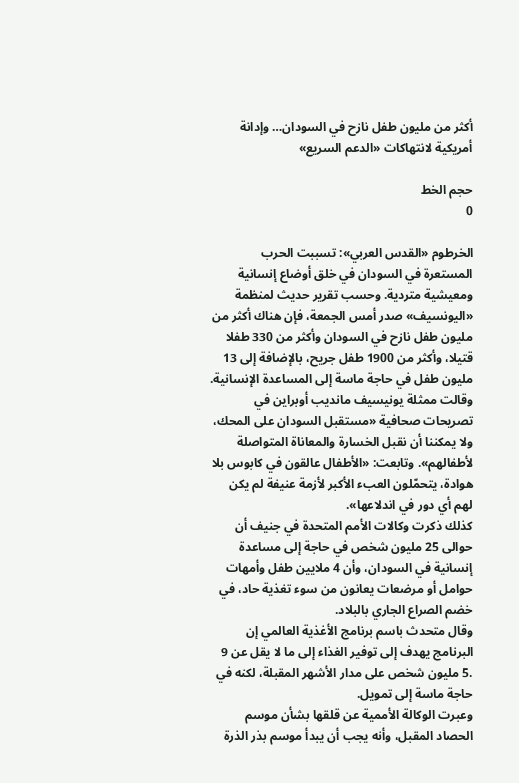أكثر من مليون طفل نازح في السودان… وإدانة أمريكية لانتهاكات «الدعم السريع»

حجم الخط
0

الخرطوم «القدس العربي»: تسببت الحرب المستعرة في السودان في خلق أوضاع إنسانية ومعيشية متردية. وحسب تقرير حديث لمنظمة «اليونسيف» صدر أمس الجمعة، فإن هناك أكثر من مليون طفل نازح في السودان وأكثر من 330 طفلا قتيلا، وأكثر من 1900 طفل جريح، بالإضافة إلى 13 مليون طفل في حاجة ماسة إلى المساعدة الإنسانية.
وقالت ممثلة يونيسيف مانديب أوبراين في تصريحات صحافية «مستقبل السودان على المحك، ولا يمكننا أن نقبل الخسارة والمعاناة المتواصلة لأطفالهم». وتابعت: «الأطفال عالقون في كابوس بلا هوادة، يتحمّلون العبء الأكبر لأزمة عنيفة لم يكن لهم أي دور في اندلاعها».
كذلك ذكرت وكالات الأمم المتحدة في جنيف أن حوالى 25 مليون شخص في حاجة إلى مساعدة إنسانية في السودان، وأن 4 ملايين طفل وأمهات حوامل أو مرضعات يعانون من سوء تغذية حاد، في خضم الصراع الجاري بالبلاد.
وقال متحدث باسم برنامج الأغذية العالمي إن البرنامج يهدف إلى توفير الغذاء إلى ما لا يقل عن 9 .5 مليون شخص على مدار الأشهر المقبلة، لكنه في حاجة ماسة إلى تمويل.
وعبرت الوكالة الأممية عن قلقها بشأن موسم الحصاد المقبل، وأنه يجب أن يبدأ موسم بذر الذرة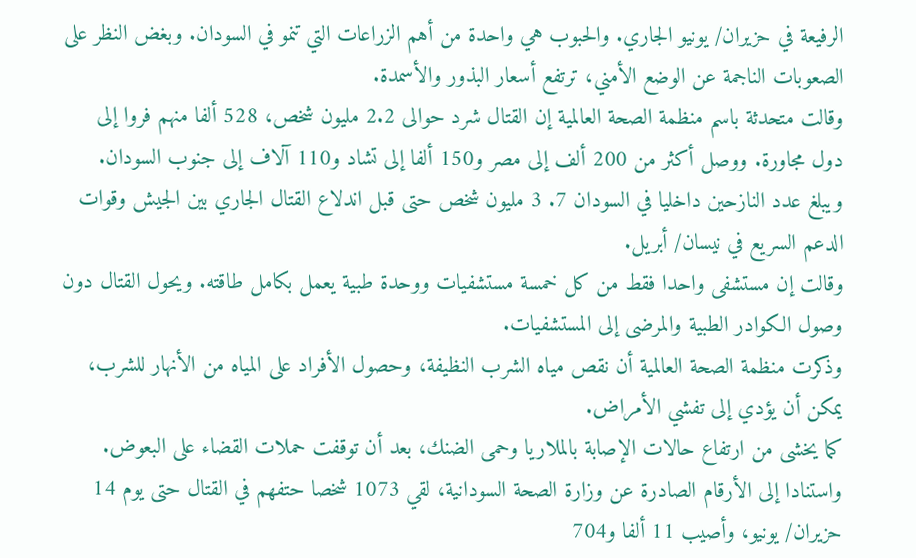الرفيعة في حزيران/ يونيو الجاري. والحبوب هي واحدة من أهم الزراعات التي تنمو في السودان. وبغض النظر على الصعوبات الناجمة عن الوضع الأمني، ترتفع أسعار البذور والأسمدة.
وقالت متحدثة باسم منظمة الصحة العالمية إن القتال شرد حوالى 2.2 مليون شخص، 528 ألفا منهم فروا إلى دول مجاورة. ووصل أكثر من 200 ألف إلى مصر و150 ألفا إلى تشاد و110 آلاف إلى جنوب السودان.
ويبلغ عدد النازحين داخليا في السودان 7. 3 مليون شخص حتى قبل اندلاع القتال الجاري بين الجيش وقوات الدعم السريع في نيسان/ أبريل.
وقالت إن مستشفى واحدا فقط من كل خمسة مستشفيات ووحدة طبية يعمل بكامل طاقته. ويحول القتال دون وصول الكوادر الطبية والمرضى إلى المستشفيات.
وذكرت منظمة الصحة العالمية أن نقص مياه الشرب النظيفة، وحصول الأفراد على المياه من الأنهار للشرب، يمكن أن يؤدي إلى تفشي الأمراض.
كما يخشى من ارتفاع حالات الإصابة بالملاريا وحمى الضنك، بعد أن توقفت حملات القضاء على البعوض.
واستنادا إلى الأرقام الصادرة عن وزارة الصحة السودانية، لقي 1073 شخصا حتفهم في القتال حتى يوم 14 حزيران/ يونيو، وأصيب 11 ألفا و704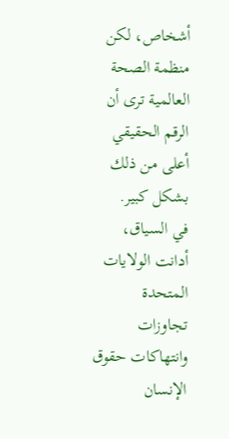أشخاص، لكن منظمة الصحة العالمية ترى أن الرقم الحقيقي أعلى من ذلك بشكل كبير.
في السياق، أدانت الولايات المتحدة تجاوزات وانتهاكات حقوق الإنسان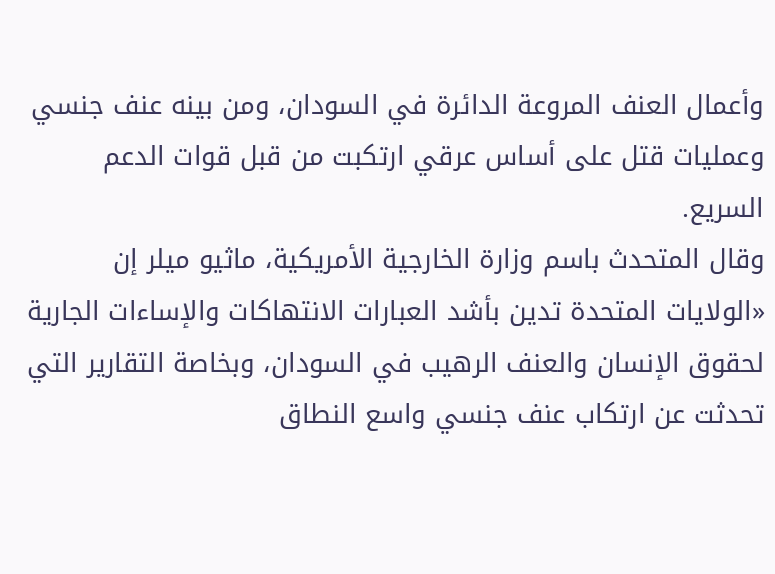وأعمال العنف المروعة الدائرة في السودان، ومن بينه عنف جنسي وعمليات قتل على أساس عرقي ارتكبت من قبل قوات الدعم السريع.
وقال المتحدث باسم وزارة الخارجية الأمريكية، ماثيو ميلر إن «الولايات المتحدة تدين بأشد العبارات الانتهاكات والإساءات الجارية لحقوق الإنسان والعنف الرهيب في السودان، وبخاصة التقارير التي تحدثت عن ارتكاب عنف جنسي واسع النطاق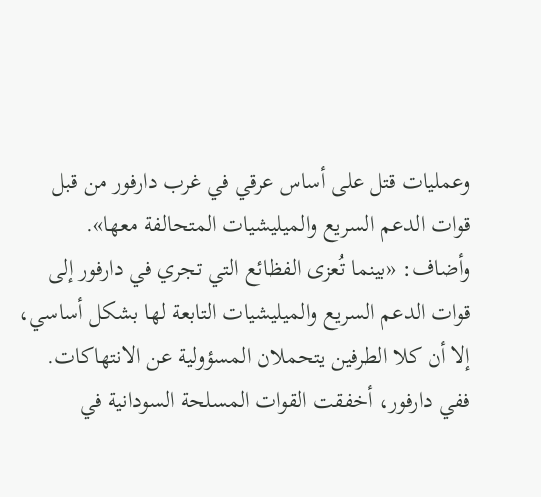وعمليات قتل على أساس عرقي في غرب دارفور من قبل قوات الدعم السريع والميليشيات المتحالفة معها».
وأضاف: «بينما تُعزى الفظائع التي تجري في دارفور إلى قوات الدعم السريع والميليشيات التابعة لها بشكل أساسي، إلا أن كلا الطرفين يتحملان المسؤولية عن الانتهاكات. ففي دارفور، أخفقت القوات المسلحة السودانية في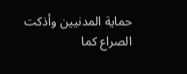حماية المدنيين وأذكت الصراع كما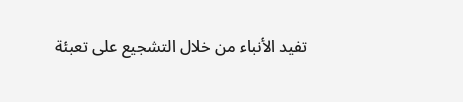تفيد الأنباء من خلال التشجيع على تعبئة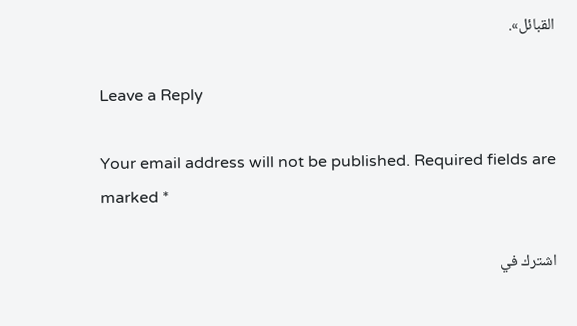القبائل».

Leave a Reply

Your email address will not be published. Required fields are marked *

اشترك في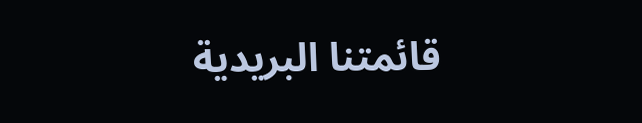قائمتنا البريدية